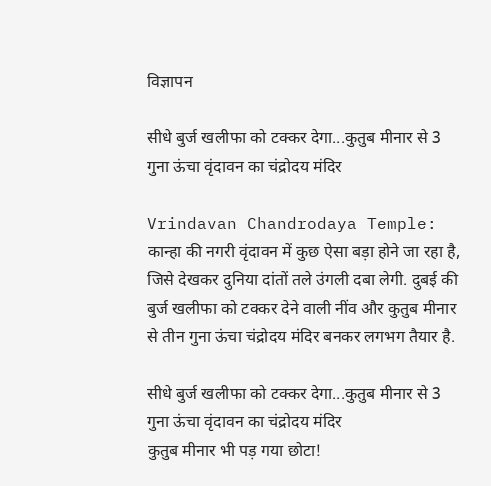विज्ञापन

सीधे बुर्ज खलीफा को टक्कर देगा...कुतुब मीनार से 3 गुना ऊंचा वृंदावन का चंद्रोदय मंदिर

Vrindavan Chandrodaya Temple: कान्हा की नगरी वृंदावन में कुछ ऐसा बड़ा होने जा रहा है, जिसे देखकर दुनिया दांतों तले उंगली दबा लेगी. दुबई की बुर्ज खलीफा को टक्कर देने वाली नींव और कुतुब मीनार से तीन गुना ऊंचा चंद्रोदय मंदिर बनकर लगभग तैयार है.

सीधे बुर्ज खलीफा को टक्कर देगा...कुतुब मीनार से 3 गुना ऊंचा वृंदावन का चंद्रोदय मंदिर
कुतुब मीनार भी पड़ गया छोटा!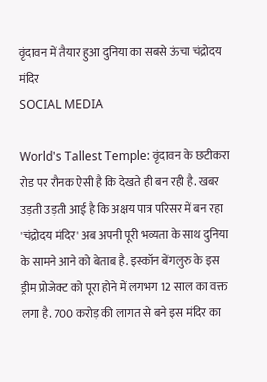वृंदावन में तैयार हुआ दुनिया का सबसे ऊंचा चंद्रोदय मंदिर
SOCIAL MEDIA

World's Tallest Temple: वृंदावन के छटीकरा रोड पर रौनक ऐसी है कि देखते ही बन रही है. खबर उड़ती उड़ती आई है कि अक्षय पात्र परिसर में बन रहा 'चंद्रोदय मंदिर' अब अपनी पूरी भव्यता के साथ दुनिया के सामने आने को बेताब है. इस्कॉन बेंगलुरु के इस ड्रीम प्रोजेक्ट को पूरा होने में लगभग 12 साल का वक्त लगा है. 700 करोड़ की लागत से बने इस मंदिर का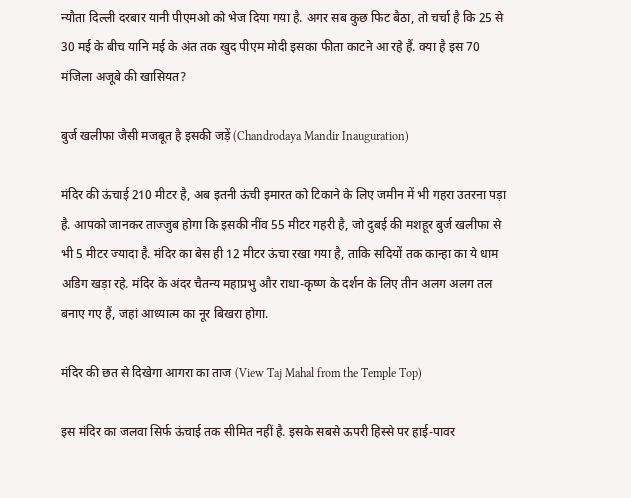न्यौता दिल्ली दरबार यानी पीएमओ को भेज दिया गया है. अगर सब कुछ फिट बैठा, तो चर्चा है कि 25 से 30 मई के बीच यानि मई के अंत तक खुद पीएम मोदी इसका फीता काटने आ रहे हैं. क्या है इस 70 मंजिला अजूबे की खासियत?

बुर्ज खलीफा जैसी मजबूत है इसकी जड़ें (Chandrodaya Mandir Inauguration)

मंदिर की ऊंचाई 210 मीटर है, अब इतनी ऊंची इमारत को टिकाने के लिए जमीन में भी गहरा उतरना पड़ा है. आपको जानकर ताज्जुब होगा कि इसकी नींव 55 मीटर गहरी है, जो दुबई की मशहूर बुर्ज खलीफा से भी 5 मीटर ज्यादा है. मंदिर का बेस ही 12 मीटर ऊंचा रखा गया है, ताकि सदियों तक कान्हा का ये धाम अडिग खड़ा रहे. मंदिर के अंदर चैतन्य महाप्रभु और राधा-कृष्ण के दर्शन के लिए तीन अलग अलग तल बनाए गए हैं, जहां आध्यात्म का नूर बिखरा होगा.

मंदिर की छत से दिखेगा आगरा का ताज (View Taj Mahal from the Temple Top)

इस मंदिर का जलवा सिर्फ ऊंचाई तक सीमित नहीं है. इसके सबसे ऊपरी हिस्से पर हाई-पावर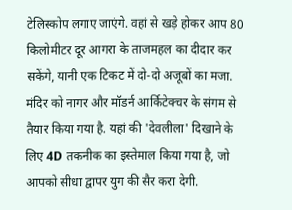टेलिस्कोप लगाए जाएंगे. वहां से खड़े होकर आप 80 किलोमीटर दूर आगरा के ताजमहल का दीदार कर सकेंगे, यानी एक टिकट में दो-दो अजूबों का मजा. मंदिर को नागर और मॉडर्न आर्किटेक्चर के संगम से तैयार किया गया है. यहां की 'देवलीला' दिखाने के लिए 4D तकनीक का इस्तेमाल किया गया है, जो आपको सीधा द्वापर युग की सैर करा देगी.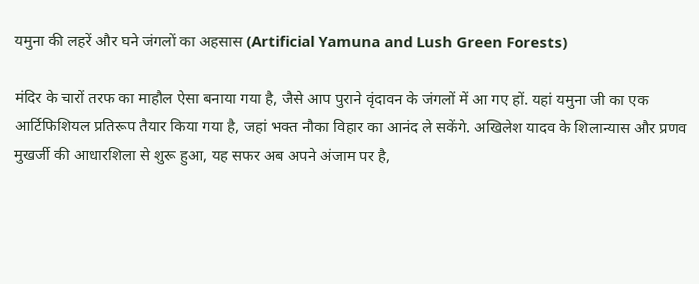यमुना की लहरें और घने जंगलों का अहसास (Artificial Yamuna and Lush Green Forests)

मंदिर के चारों तरफ का माहौल ऐसा बनाया गया है, जैसे आप पुराने वृंदावन के जंगलों में आ गए हों. यहां यमुना जी का एक आर्टिफिशियल प्रतिरूप तैयार किया गया है, जहां भक्त नौका विहार का आनंद ले सकेंगे. अखिलेश यादव के शिलान्यास और प्रणव मुखर्जी की आधारशिला से शुरू हुआ, यह सफर अब अपने अंजाम पर है,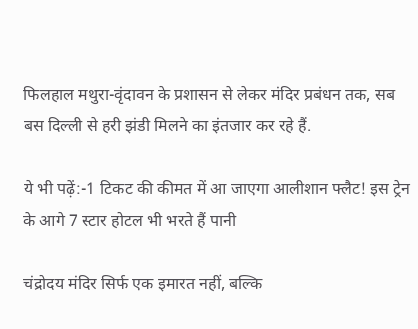फिलहाल मथुरा-वृंदावन के प्रशासन से लेकर मंदिर प्रबंधन तक, सब बस दिल्ली से हरी झंडी मिलने का इंतजार कर रहे हैं.

ये भी पढ़ें:-1 टिकट की कीमत में आ जाएगा आलीशान फ्लैट! इस ट्रेन के आगे 7 स्टार होटल भी भरते हैं पानी

चंद्रोदय मंदिर सिर्फ एक इमारत नहीं, बल्कि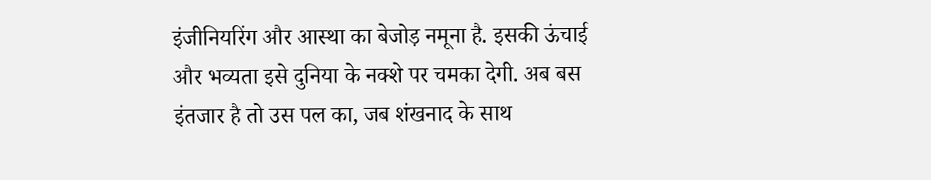इंजीनियरिंग और आस्था का बेजोड़ नमूना है. इसकी ऊंचाई और भव्यता इसे दुनिया के नक्शे पर चमका देगी. अब बस इंतजार है तो उस पल का, जब शंखनाद के साथ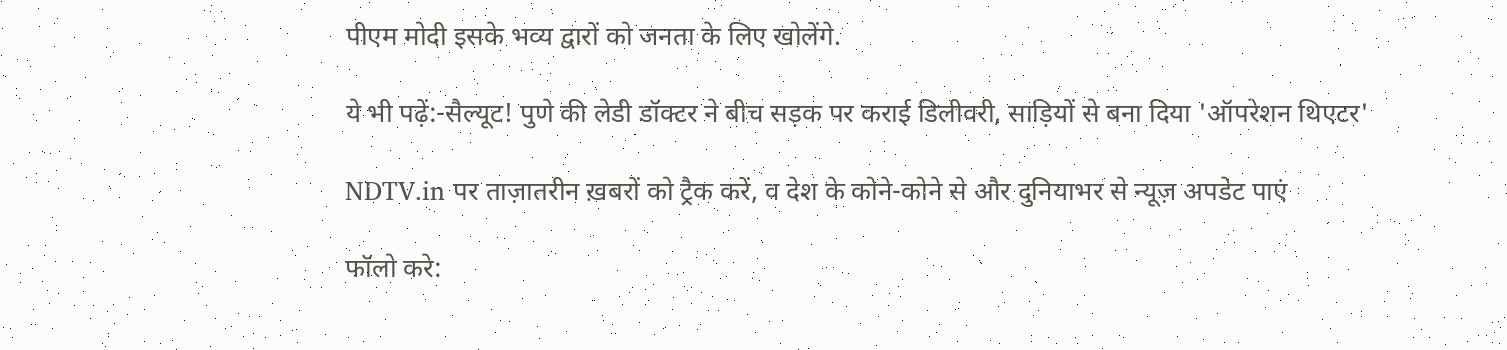पीएम मोदी इसके भव्य द्वारों को जनता के लिए खोलेंगे.

ये भी पढ़ें:-सैल्यूट! पुणे की लेडी डॉक्टर ने बीच सड़क पर कराई डिलीवरी, साड़ियों से बना दिया 'ऑपरेशन थिएटर'

NDTV.in पर ताज़ातरीन ख़बरों को ट्रैक करें, व देश के कोने-कोने से और दुनियाभर से न्यूज़ अपडेट पाएं

फॉलो करे: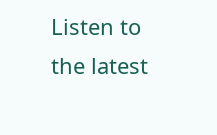Listen to the latest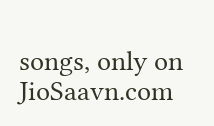songs, only on JioSaavn.com